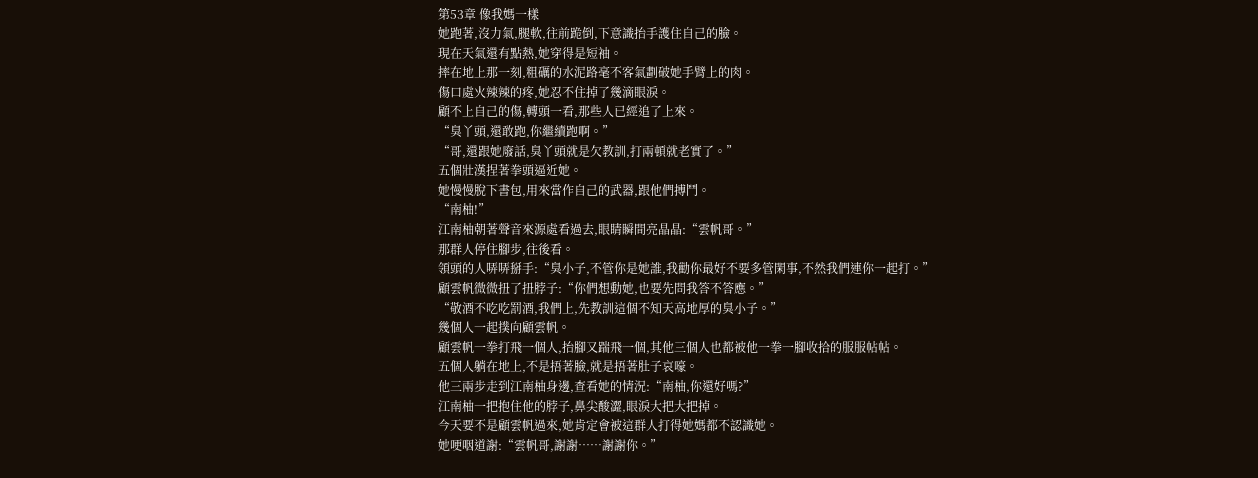第53章 像我媽一樣
她跑著,沒力氣,腿軟,往前跪倒,下意識抬手護住自己的臉。
現在天氣還有點熱,她穿得是短袖。
摔在地上那一刻,粗礪的水泥路毫不客氣劃破她手臂上的肉。
傷口處火辣辣的疼,她忍不住掉了幾滴眼淚。
顧不上自己的傷,轉頭一看,那些人已經追了上來。
“臭丫頭,還敢跑,你繼續跑啊。”
“哥,還跟她廢話,臭丫頭就是欠教訓,打兩頓就老實了。”
五個壯漢捏著拳頭逼近她。
她慢慢脫下書包,用來當作自己的武器,跟他們搏鬥。
“南柚!”
江南柚朝著聲音來源處看過去,眼睛瞬間亮晶晶:“雲帆哥。”
那群人停住腳步,往後看。
領頭的人哢哢掰手:“臭小子,不管你是她誰,我勸你最好不要多管閑事,不然我們連你一起打。”
顧雲帆微微扭了扭脖子:“你們想動她,也要先問我答不答應。”
“敬酒不吃吃罰酒,我們上,先教訓這個不知天高地厚的臭小子。”
幾個人一起撲向顧雲帆。
顧雲帆一拳打飛一個人,抬腳又踹飛一個,其他三個人也都被他一拳一腳收拾的服服帖帖。
五個人躺在地上,不是捂著臉,就是捂著肚子哀嚎。
他三兩步走到江南柚身邊,查看她的情況:“南柚,你還好嗎?”
江南柚一把抱住他的脖子,鼻尖酸澀,眼淚大把大把掉。
今天要不是顧雲帆過來,她肯定會被這群人打得她媽都不認識她。
她哽咽道謝:“雲帆哥,謝謝……謝謝你。”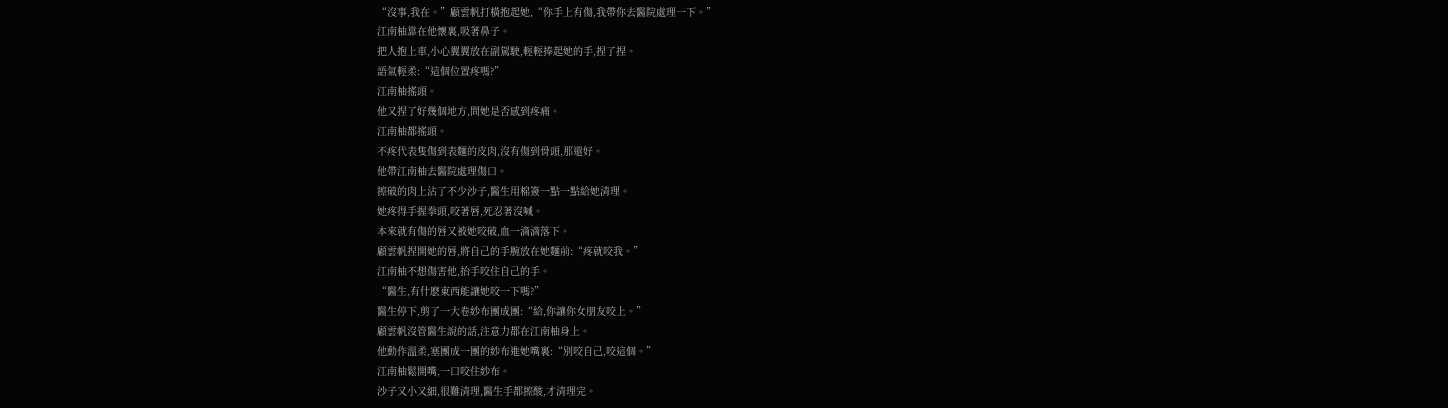“沒事,我在。”顧雲帆打橫抱起她,“你手上有傷,我帶你去醫院處理一下。”
江南柚靠在他懷裏,吸著鼻子。
把人抱上車,小心翼翼放在副駕駛,輕輕捧起她的手,捏了捏。
語氣輕柔:“這個位置疼嗎?”
江南柚搖頭。
他又捏了好幾個地方,問她是否感到疼痛。
江南柚都搖頭。
不疼代表隻傷到表麵的皮肉,沒有傷到骨頭,那還好。
他帶江南柚去醫院處理傷口。
擦破的肉上沾了不少沙子,醫生用棉簽一點一點給她清理。
她疼得手握拳頭,咬著唇,死忍著沒喊。
本來就有傷的唇又被她咬破,血一滴滴落下。
顧雲帆捏開她的唇,將自己的手腕放在她麵前:“疼就咬我。”
江南柚不想傷害他,抬手咬住自己的手。
“醫生,有什麽東西能讓她咬一下嗎?”
醫生停下,剪了一大卷紗布團成團:“給,你讓你女朋友咬上。”
顧雲帆沒管醫生說的話,注意力都在江南柚身上。
他動作溫柔,塞團成一團的紗布進她嘴裏:“別咬自己,咬這個。”
江南柚鬆開嘴,一口咬住紗布。
沙子又小又細,很難清理,醫生手都擦酸,才清理完。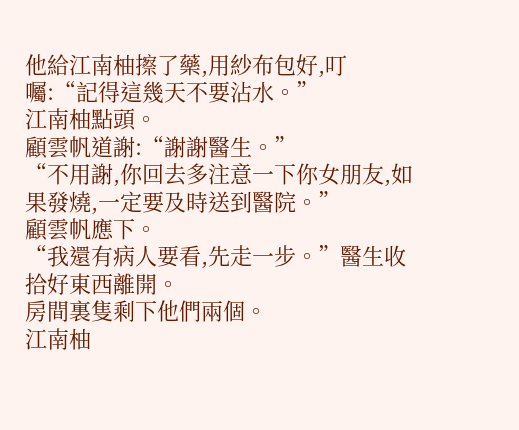他給江南柚擦了藥,用紗布包好,叮囑:“記得這幾天不要沾水。”
江南柚點頭。
顧雲帆道謝:“謝謝醫生。”
“不用謝,你回去多注意一下你女朋友,如果發燒,一定要及時送到醫院。”
顧雲帆應下。
“我還有病人要看,先走一步。”醫生收拾好東西離開。
房間裏隻剩下他們兩個。
江南柚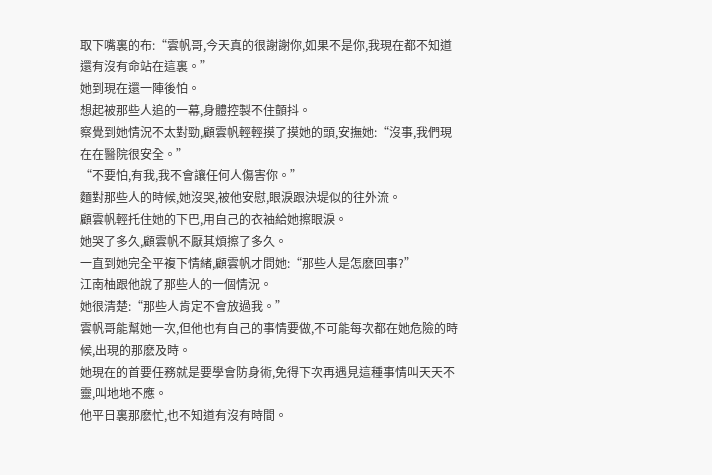取下嘴裏的布:“雲帆哥,今天真的很謝謝你,如果不是你,我現在都不知道還有沒有命站在這裏。”
她到現在還一陣後怕。
想起被那些人追的一幕,身體控製不住顫抖。
察覺到她情況不太對勁,顧雲帆輕輕摸了摸她的頭,安撫她:“沒事,我們現在在醫院很安全。”
“不要怕,有我,我不會讓任何人傷害你。”
麵對那些人的時候,她沒哭,被他安慰,眼淚跟決堤似的往外流。
顧雲帆輕托住她的下巴,用自己的衣袖給她擦眼淚。
她哭了多久,顧雲帆不厭其煩擦了多久。
一直到她完全平複下情緒,顧雲帆才問她:“那些人是怎麽回事?”
江南柚跟他說了那些人的一個情況。
她很清楚:“那些人肯定不會放過我。”
雲帆哥能幫她一次,但他也有自己的事情要做,不可能每次都在她危險的時候,出現的那麽及時。
她現在的首要任務就是要學會防身術,免得下次再遇見這種事情叫天天不靈,叫地地不應。
他平日裏那麽忙,也不知道有沒有時間。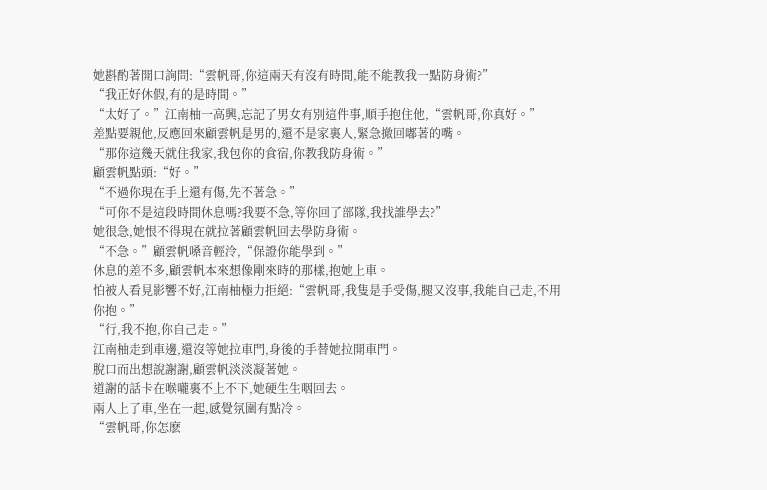她斟酌著開口詢問:“雲帆哥,你這兩天有沒有時間,能不能教我一點防身術?”
“我正好休假,有的是時間。”
“太好了。”江南柚一高興,忘記了男女有別這件事,順手抱住他,“雲帆哥,你真好。”
差點要親他,反應回來顧雲帆是男的,還不是家裏人,緊急撤回嘟著的嘴。
“那你這幾天就住我家,我包你的食宿,你教我防身術。”
顧雲帆點頭:“好。”
“不過你現在手上還有傷,先不著急。”
“可你不是這段時間休息嗎?我要不急,等你回了部隊,我找誰學去?”
她很急,她恨不得現在就拉著顧雲帆回去學防身術。
“不急。”顧雲帆嗓音輕泠,“保證你能學到。”
休息的差不多,顧雲帆本來想像剛來時的那樣,抱她上車。
怕被人看見影響不好,江南柚極力拒絕:“雲帆哥,我隻是手受傷,腿又沒事,我能自己走,不用你抱。”
“行,我不抱,你自己走。”
江南柚走到車邊,還沒等她拉車門,身後的手替她拉開車門。
脫口而出想說謝謝,顧雲帆淡淡凝著她。
道謝的話卡在喉嚨裏不上不下,她硬生生咽回去。
兩人上了車,坐在一起,感覺氛圍有點冷。
“雲帆哥,你怎麽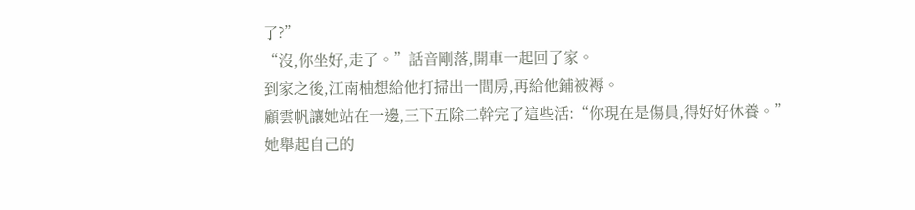了?”
“沒,你坐好,走了。”話音剛落,開車一起回了家。
到家之後,江南柚想給他打掃出一間房,再給他鋪被褥。
顧雲帆讓她站在一邊,三下五除二幹完了這些活:“你現在是傷員,得好好休養。”
她舉起自己的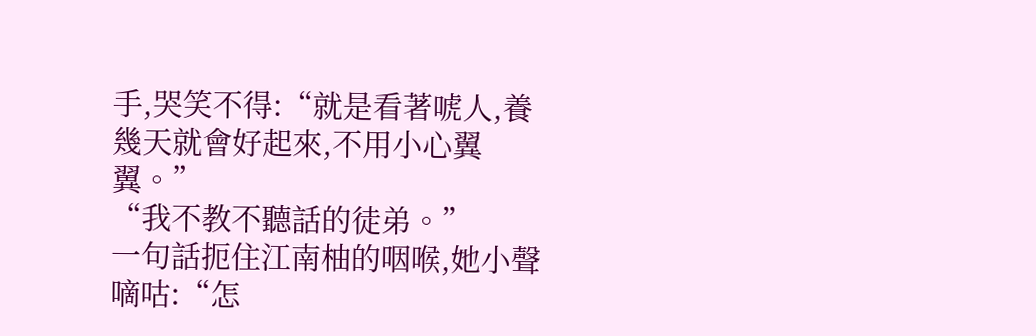手,哭笑不得:“就是看著唬人,養幾天就會好起來,不用小心翼翼。”
“我不教不聽話的徒弟。”
一句話扼住江南柚的咽喉,她小聲嘀咕:“怎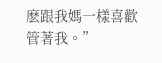麽跟我媽一樣喜歡管著我。”